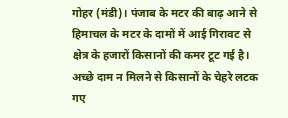गोहर (मंडी)। पंजाब के मटर की बाढ़ आने से हिमाचल के मटर के दामों में आई गिरावट से क्षेत्र के हजारों किसानों की कमर टूट गई है। अच्छे दाम न मिलने से किसानों के चेहरे लटक गए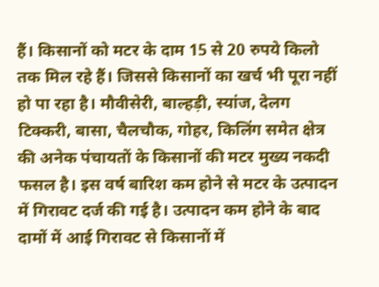हैं। किसानों को मटर के दाम 15 से 20 रुपये किलो तक मिल रहे हैं। जिससे किसानों का खर्च भी पूरा नहीं हो पा रहा है। मौवीसेरी, बाल्हड़ी, स्यांज, देलग टिक्करी, बासा, चैलचौक, गोहर, किलिंग समेत क्षेत्र की अनेक पंचायतों के किसानों की मटर मुख्य नकदी फसल है। इस वर्ष बारिश कम होने से मटर के उत्पादन में गिरावट दर्ज की गई है। उत्पादन कम होने के बाद दामों में आई गिरावट से किसानों में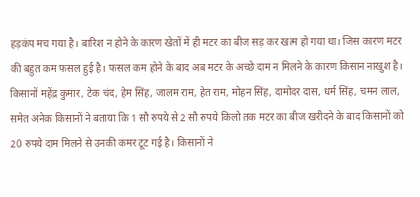हड़कंप मच गया है। बारिश न होने के कारण खेतों में ही मटर का बीज सड़ कर खत्म हो गया था। जिस कारण मटर की बहुत कम फसल हुई है। फसल कम होने के बाद अब मटर के अच्छे दाम न मिलने के कारण किसान नाखुश है। किसानों महेंद्र कुमार, टेक चंद, हेम सिंह, जालम राम, हेत राम, मोहन सिंह, दामोदर दास, धर्म सिंह, चमन लाल, समेत अनेक किसानों ने बताया कि 1 सौ रुपये से 2 सौ रुपये किलो तक मटर का बीज खरीदने के बाद किसानों को 20 रुपये दाम मिलने से उनकी कमर टूट गई है। किसानों ने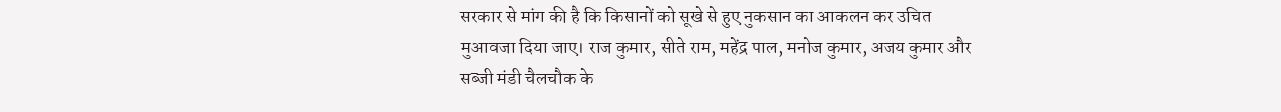सरकार से मांग की है कि किसानों को सूखे से हुए नुकसान का आकलन कर उचित मुआवजा दिया जाए। राज कुमार, सीते राम, महेंद्र पाल, मनोज कुमार, अजय कुमार और सब्जी मंडी चैलचौक के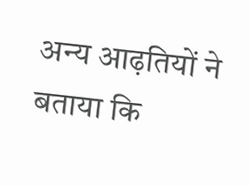अन्य आढ़तियों ने बताया कि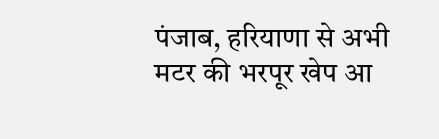पंजाब, हरियाणा से अभी मटर की भरपूर खेप आ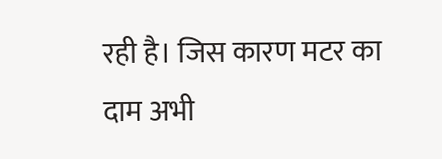रही है। जिस कारण मटर का दाम अभी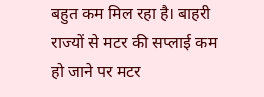बहुत कम मिल रहा है। बाहरी राज्यों से मटर की सप्लाई कम हो जाने पर मटर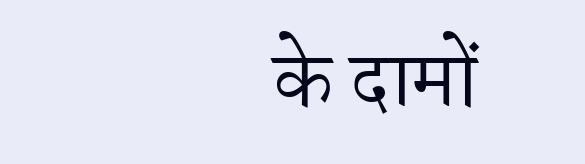के दामों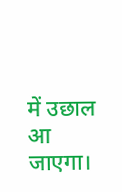में उछाल आ जाएगा।